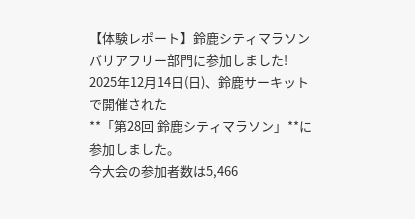【体験レポート】鈴鹿シティマラソン バリアフリー部門に参加しました!
2025年12月14日(日)、鈴鹿サーキットで開催された
**「第28回 鈴鹿シティマラソン」**に参加しました。
今大会の参加者数は5,466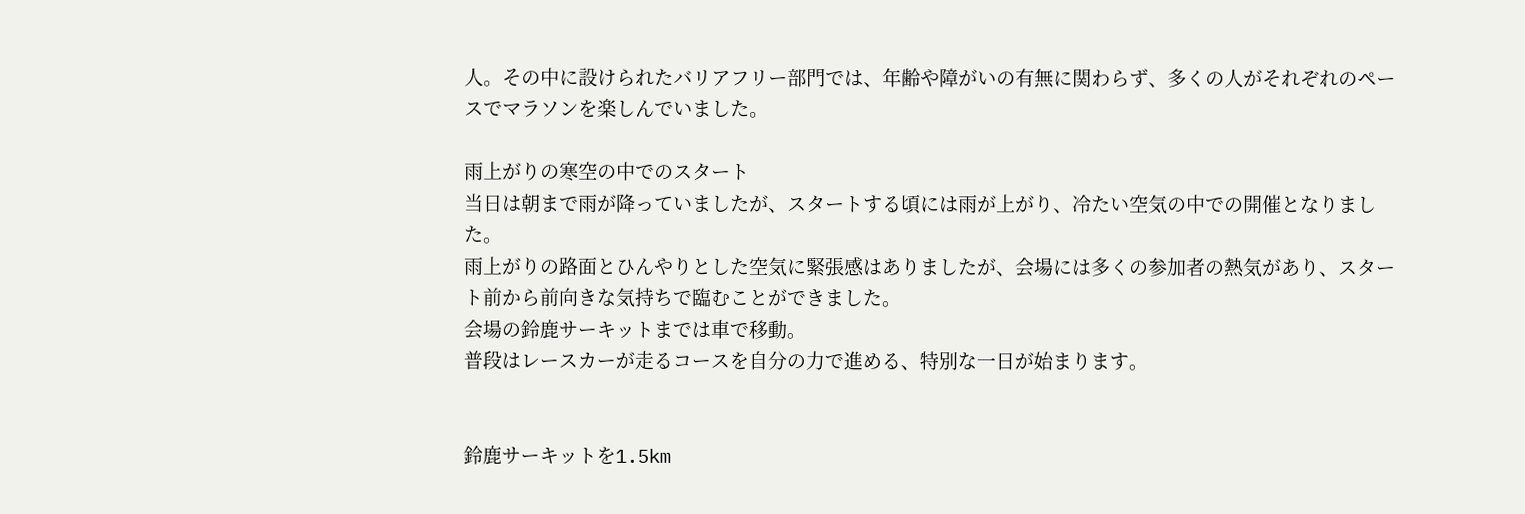人。その中に設けられたバリアフリー部門では、年齢や障がいの有無に関わらず、多くの人がそれぞれのペースでマラソンを楽しんでいました。

雨上がりの寒空の中でのスタート
当日は朝まで雨が降っていましたが、スタートする頃には雨が上がり、冷たい空気の中での開催となりました。
雨上がりの路面とひんやりとした空気に緊張感はありましたが、会場には多くの参加者の熱気があり、スタート前から前向きな気持ちで臨むことができました。
会場の鈴鹿サーキットまでは車で移動。
普段はレースカーが走るコースを自分の力で進める、特別な一日が始まります。


鈴鹿サーキットを1.5km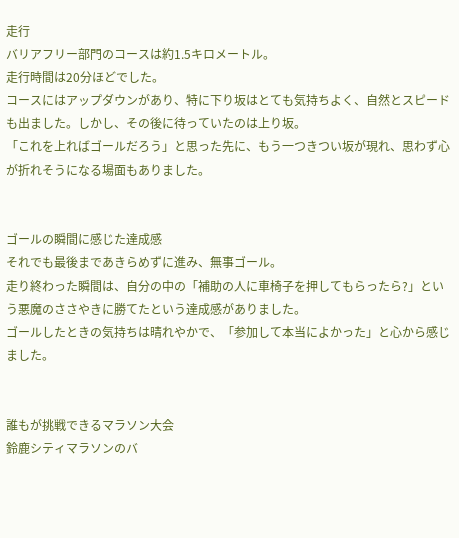走行
バリアフリー部門のコースは約1.5キロメートル。
走行時間は20分ほどでした。
コースにはアップダウンがあり、特に下り坂はとても気持ちよく、自然とスピードも出ました。しかし、その後に待っていたのは上り坂。
「これを上ればゴールだろう」と思った先に、もう一つきつい坂が現れ、思わず心が折れそうになる場面もありました。


ゴールの瞬間に感じた達成感
それでも最後まであきらめずに進み、無事ゴール。
走り終わった瞬間は、自分の中の「補助の人に車椅子を押してもらったら?」という悪魔のささやきに勝てたという達成感がありました。
ゴールしたときの気持ちは晴れやかで、「参加して本当によかった」と心から感じました。


誰もが挑戦できるマラソン大会
鈴鹿シティマラソンのバ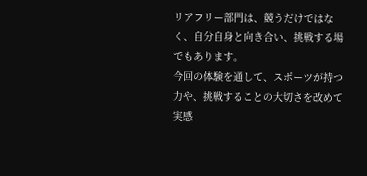リアフリー部門は、競うだけではなく、自分自身と向き合い、挑戦する場でもあります。
今回の体験を通して、スポーツが持つ力や、挑戦することの大切さを改めて実感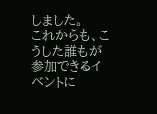しました。
これからも、こうした誰もが参加できるイベントに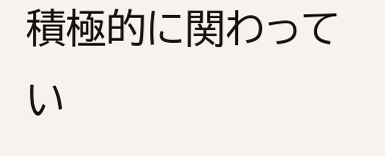積極的に関わってい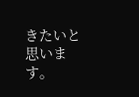きたいと思います。